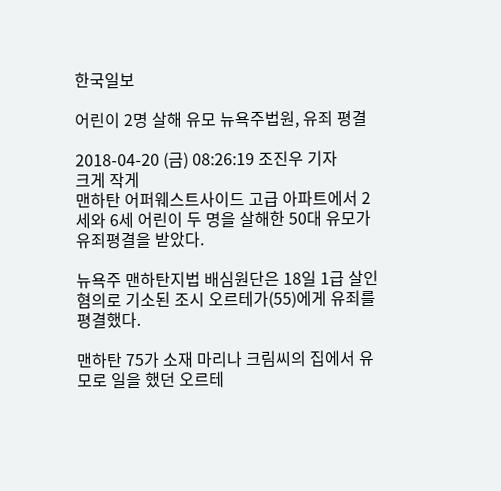한국일보

어린이 2명 살해 유모 뉴욕주법원, 유죄 평결

2018-04-20 (금) 08:26:19 조진우 기자
크게 작게
맨하탄 어퍼웨스트사이드 고급 아파트에서 2세와 6세 어린이 두 명을 살해한 50대 유모가 유죄평결을 받았다.

뉴욕주 맨하탄지법 배심원단은 18일 1급 살인혐의로 기소된 조시 오르테가(55)에게 유죄를 평결했다.

맨하탄 75가 소재 마리나 크림씨의 집에서 유모로 일을 했던 오르테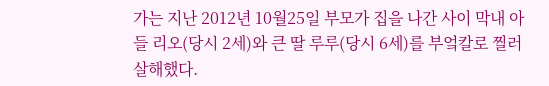가는 지난 2012년 10월25일 부모가 집을 나간 사이 막내 아들 리오(당시 2세)와 큰 딸 루루(당시 6세)를 부엌칼로 찔러 살해했다.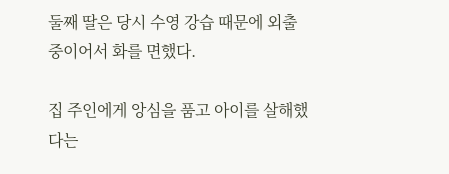둘째 딸은 당시 수영 강습 때문에 외출 중이어서 화를 면했다.

집 주인에게 앙심을 품고 아이를 살해했다는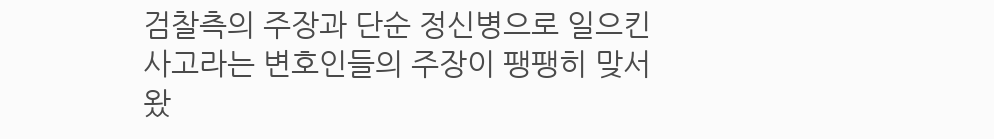검찰측의 주장과 단순 정신병으로 일으킨 사고라는 변호인들의 주장이 팽팽히 맞서 왔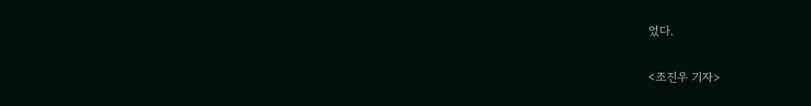었다.

<조진우 기자>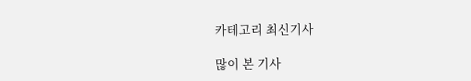카테고리 최신기사

많이 본 기사